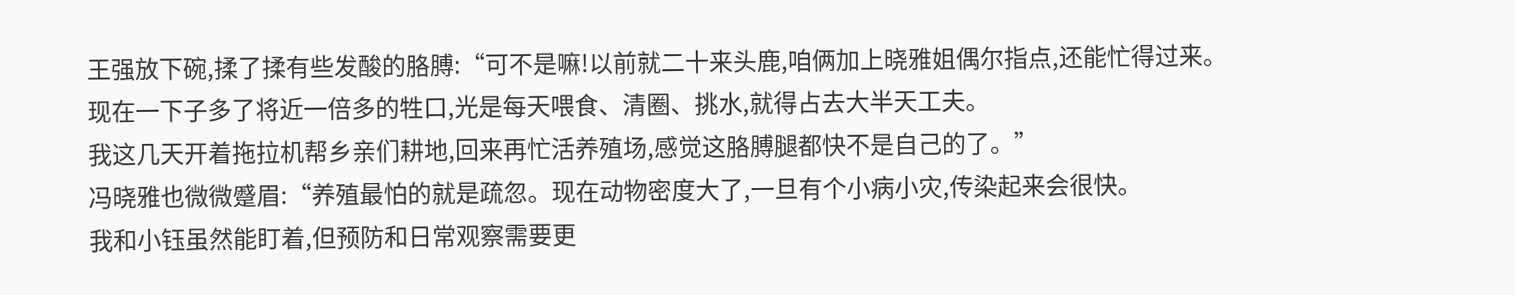王强放下碗,揉了揉有些发酸的胳膊:“可不是嘛!以前就二十来头鹿,咱俩加上晓雅姐偶尔指点,还能忙得过来。
现在一下子多了将近一倍多的牲口,光是每天喂食、清圈、挑水,就得占去大半天工夫。
我这几天开着拖拉机帮乡亲们耕地,回来再忙活养殖场,感觉这胳膊腿都快不是自己的了。”
冯晓雅也微微蹙眉:“养殖最怕的就是疏忽。现在动物密度大了,一旦有个小病小灾,传染起来会很快。
我和小钰虽然能盯着,但预防和日常观察需要更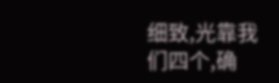细致,光靠我们四个,确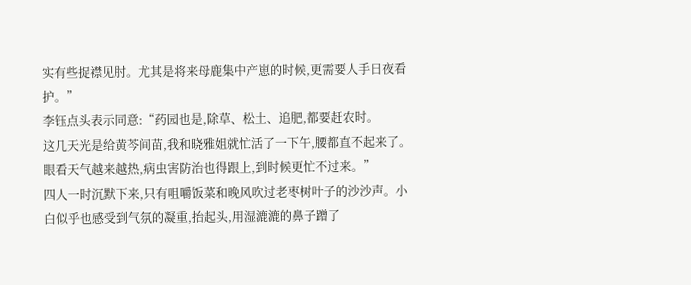实有些捉襟见肘。尤其是将来母鹿集中产崽的时候,更需要人手日夜看护。”
李钰点头表示同意:“药园也是,除草、松土、追肥,都要赶农时。
这几天光是给黄芩间苗,我和晓雅姐就忙活了一下午,腰都直不起来了。眼看天气越来越热,病虫害防治也得跟上,到时候更忙不过来。”
四人一时沉默下来,只有咀嚼饭菜和晚风吹过老枣树叶子的沙沙声。小白似乎也感受到气氛的凝重,抬起头,用湿漉漉的鼻子蹭了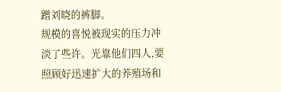蹭刘晓的裤脚。
规模的喜悦被现实的压力冲淡了些许。光靠他们四人,要照顾好迅速扩大的养殖场和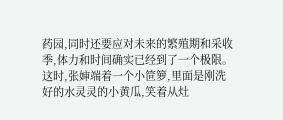药园,同时还要应对未来的繁殖期和采收季,体力和时间确实已经到了一个极限。
这时,张婶端着一个小笸箩,里面是刚洗好的水灵灵的小黄瓜,笑着从灶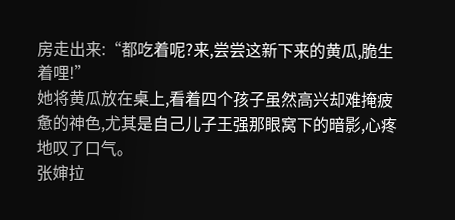房走出来:“都吃着呢?来,尝尝这新下来的黄瓜,脆生着哩!”
她将黄瓜放在桌上,看着四个孩子虽然高兴却难掩疲惫的神色,尤其是自己儿子王强那眼窝下的暗影,心疼地叹了口气。
张婶拉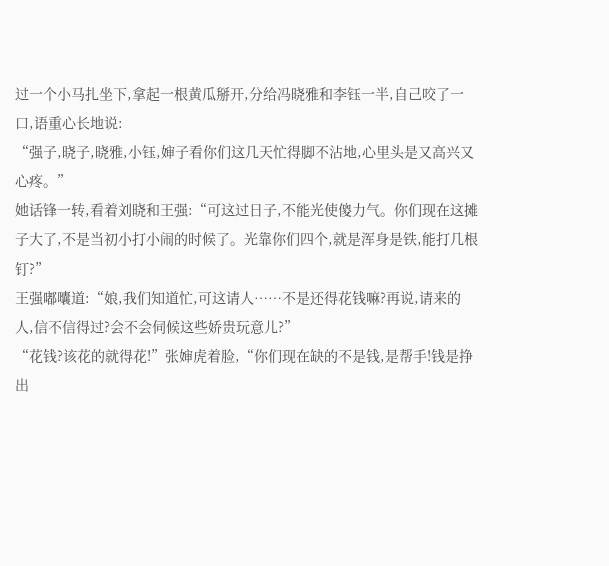过一个小马扎坐下,拿起一根黄瓜掰开,分给冯晓雅和李钰一半,自己咬了一口,语重心长地说:
“强子,晓子,晓雅,小钰,婶子看你们这几天忙得脚不沾地,心里头是又高兴又心疼。”
她话锋一转,看着刘晓和王强:“可这过日子,不能光使傻力气。你们现在这摊子大了,不是当初小打小闹的时候了。光靠你们四个,就是浑身是铁,能打几根钉?”
王强嘟囔道:“娘,我们知道忙,可这请人……不是还得花钱嘛?再说,请来的人,信不信得过?会不会伺候这些娇贵玩意儿?”
“花钱?该花的就得花!”张婶虎着脸,“你们现在缺的不是钱,是帮手!钱是挣出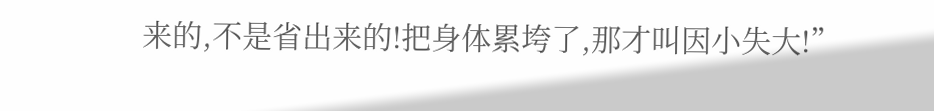来的,不是省出来的!把身体累垮了,那才叫因小失大!”